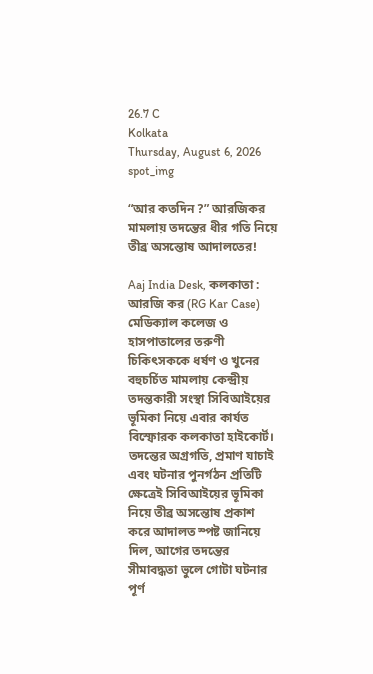26.7 C
Kolkata
Thursday, August 6, 2026
spot_img

“আর কতদিন ?” আরজিকর মামলায় তদন্তের ধীর গতি নিয়ে তীব্র অসন্তোষ আদালতের!

Aaj India Desk, কলকাতা : আরজি কর (RG Kar Case) মেডিক্যাল কলেজ ও হাসপাতালের তরুণী চিকিৎসককে ধর্ষণ ও খুনের বহুচর্চিত মামলায় কেন্দ্রীয় তদন্তকারী সংস্থা সিবিআইয়ের ভূমিকা নিয়ে এবার কার্যত বিস্ফোরক কলকাতা হাইকোর্ট। তদন্তের অগ্রগতি, প্রমাণ যাচাই এবং ঘটনার পুনর্গঠন প্রতিটি ক্ষেত্রেই সিবিআইয়ের ভূমিকা নিয়ে তীব্র অসন্তোষ প্রকাশ করে আদালত স্পষ্ট জানিয়ে দিল, আগের তদন্তের সীমাবদ্ধতা ভুলে গোটা ঘটনার পূর্ণ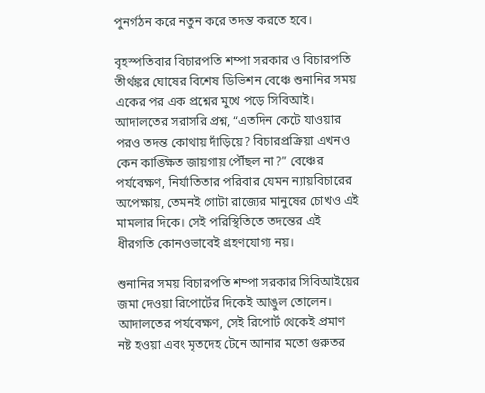পুনর্গঠন করে নতুন করে তদন্ত করতে হবে।

বৃহস্পতিবার বিচারপতি শম্পা সরকার ও বিচারপতি তীর্থঙ্কর ঘোষের বিশেষ ডিভিশন বেঞ্চে শুনানির সময় একের পর এক প্রশ্নের মুখে পড়ে সিবিআই। আদালতের সরাসরি প্রশ্ন, “এতদিন কেটে যাওয়ার পরও তদন্ত কোথায় দাঁড়িয়ে? বিচারপ্রক্রিয়া এখনও কেন কাঙ্ক্ষিত জায়গায় পৌঁছল না?” বেঞ্চের পর্যবেক্ষণ, নির্যাতিতার পরিবার যেমন ন্যায়বিচারের অপেক্ষায়, তেমনই গোটা রাজ্যের মানুষের চোখও এই মামলার দিকে। সেই পরিস্থিতিতে তদন্তের এই ধীরগতি কোনওভাবেই গ্রহণযোগ্য নয়।

শুনানির সময় বিচারপতি শম্পা সরকার সিবিআইয়ের জমা দেওয়া রিপোর্টের দিকেই আঙুল তোলেন। আদালতের পর্যবেক্ষণ, সেই রিপোর্ট থেকেই প্রমাণ নষ্ট হওয়া এবং মৃতদেহ টেনে আনার মতো গুরুতর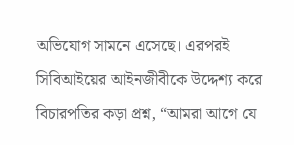অভিযোগ সামনে এসেছে। এরপরই সিবিআইয়ের আইনজীবীকে উদ্দেশ্য করে বিচারপতির কড়া প্রশ্ন, “আমরা আগে যে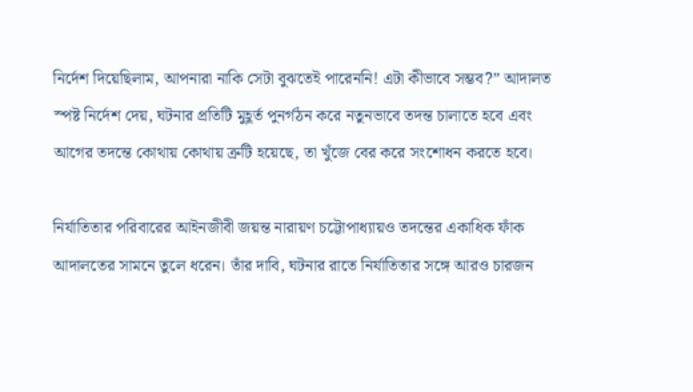নির্দেশ দিয়েছিলাম, আপনারা নাকি সেটা বুঝতেই পারেননি! এটা কীভাবে সম্ভব?” আদালত স্পষ্ট নির্দেশ দেয়, ঘটনার প্রতিটি মুহূর্ত পুনর্গঠন করে নতুনভাবে তদন্ত চালাতে হবে এবং আগের তদন্তে কোথায় কোথায় ত্রুটি হয়েছে, তা খুঁজে বের করে সংশোধন করতে হবে।

নির্যাতিতার পরিবারের আইনজীবী জয়ন্ত নারায়ণ চট্টোপাধ্যায়ও তদন্তের একাধিক ফাঁক আদালতের সামনে তুলে ধরেন। তাঁর দাবি, ঘটনার রাতে নির্যাতিতার সঙ্গে আরও চারজন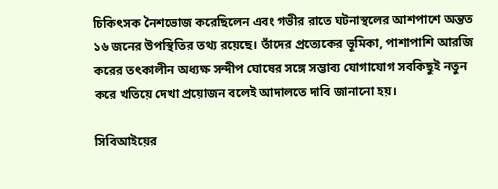চিকিৎসক নৈশভোজ করেছিলেন এবং গভীর রাতে ঘটনাস্থলের আশপাশে অন্তত ১৬ জনের উপস্থিতির তথ্য রয়েছে। তাঁদের প্রত্যেকের ভূমিকা, পাশাপাশি আরজি করের তৎকালীন অধ্যক্ষ সন্দীপ ঘোষের সঙ্গে সম্ভাব্য যোগাযোগ সবকিছুই নতুন করে খতিয়ে দেখা প্রয়োজন বলেই আদালতে দাবি জানানো হয়।

সিবিআইয়ের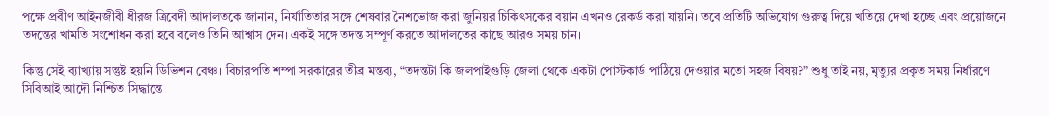পক্ষে প্রবীণ আইনজীবী ধীরজ ত্রিবেদী আদালতকে জানান, নির্যাতিতার সঙ্গে শেষবার নৈশভোজ করা জুনিয়র চিকিৎসকের বয়ান এখনও রেকর্ড করা যায়নি। তবে প্রতিটি অভিযোগ গুরুত্ব দিয়ে খতিয়ে দেখা হচ্ছে এবং প্রয়োজনে তদন্তের খামতি সংশোধন করা হবে বলেও তিনি আশ্বাস দেন। একই সঙ্গে তদন্ত সম্পূর্ণ করতে আদালতের কাছে আরও সময় চান।

কিন্তু সেই ব্যাখ্যায় সন্তুষ্ট হয়নি ডিভিশন বেঞ্চ। বিচারপতি শম্পা সরকারের তীব্র মন্তব্য, “তদন্তটা কি জলপাইগুড়ি জেলা থেকে একটা পোস্টকার্ড পাঠিয়ে দেওয়ার মতো সহজ বিষয়?” শুধু তাই নয়, মৃত্যুর প্রকৃত সময় নির্ধারণে সিবিআই আদৌ নিশ্চিত সিদ্ধান্তে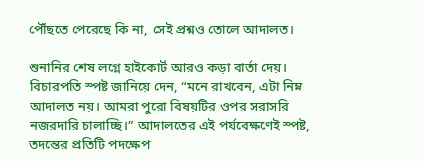পৌঁছতে পেরেছে কি না, সেই প্রশ্নও তোলে আদালত।

শুনানির শেষ লগ্নে হাইকোর্ট আরও কড়া বার্তা দেয়। বিচারপতি স্পষ্ট জানিয়ে দেন, “মনে রাখবেন, এটা নিম্ন আদালত নয়। আমরা পুরো বিষয়টির ওপর সরাসরি নজরদারি চালাচ্ছি।” আদালতের এই পর্যবেক্ষণেই স্পষ্ট, তদন্তের প্রতিটি পদক্ষেপ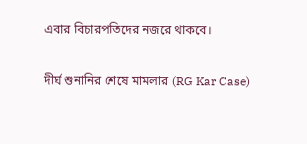এবার বিচারপতিদের নজরে থাকবে।

দীর্ঘ শুনানির শেষে মামলার (RG Kar Case)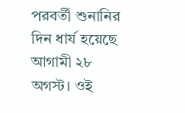পরবর্তী শুনানির দিন ধার্য হয়েছে আগামী ২৮ অগস্ট। ওই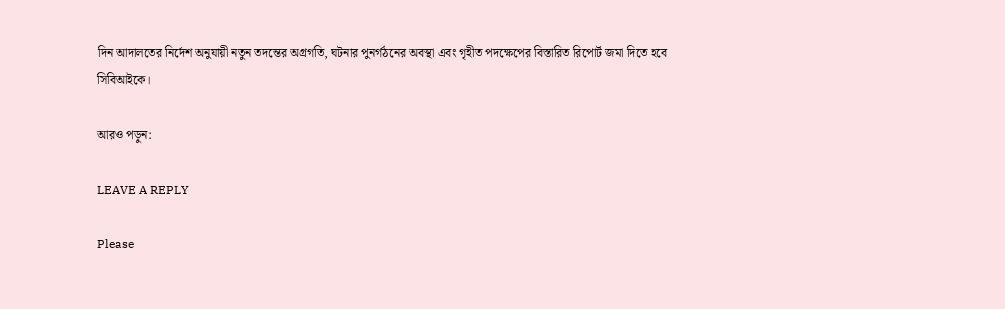দিন আদালতের নির্দেশ অনুযায়ী নতুন তদন্তের অগ্রগতি, ঘটনার পুনর্গঠনের অবস্থা এবং গৃহীত পদক্ষেপের বিস্তারিত রিপোর্ট জমা দিতে হবে সিবিআইকে।

আরও পড়ুন:

LEAVE A REPLY

Please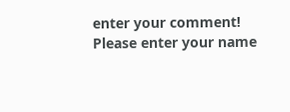enter your comment!
Please enter your name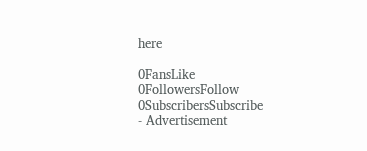here

0FansLike
0FollowersFollow
0SubscribersSubscribe
- Advertisement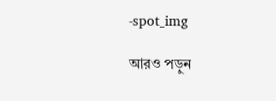-spot_img

আরও পড়ুন